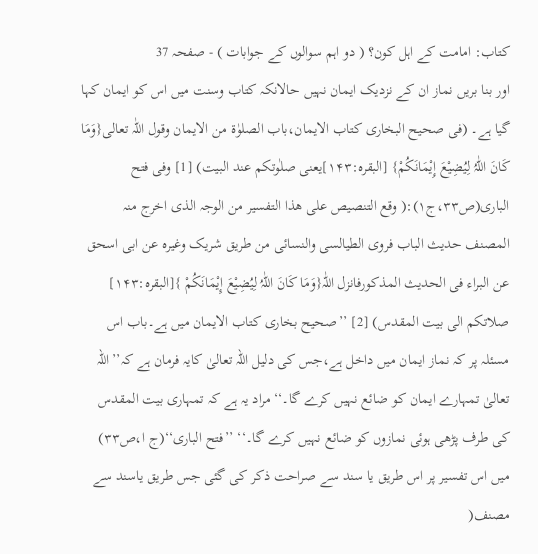کتاب: امامت کے اہل کون؟ ( دو اہم سوالوں کے جوابات ) - صفحہ 37
اور بنا بریں نماز ان کے نزدیک ایمان نہیں حالانکہ کتاب وسنت میں اس کو ایمان کہا گیا ہے۔ (فی صحیح البخاری کتاب الایمان،باب الصلوٰۃ من الایمان وقول اللّٰہ تعالی{وَمَا کَانَ اللّٰہُ لِیُضِیْعَ إِیْمَانَکُمْ} [البقرہ:۱۴۳]یعنی صلٰوتکم عند البیت) [1] وفی فتح الباری(ص۳۳،ج۱):( وقع التنصیص علی ھذا التفسیر من الوجہ الذی اخرج منہ المصنف حدیث الباب فروی الطیالسی والنسائی من طریق شریک وغیرہ عن ابی اسحق عن البراء فی الحدیث المذکورفانزل اللّٰہ{وَمَا کَانَ اللّٰہُ لِیُضِیْعَ إِیْمَانَکُمْ }[البقرہ:۱۴۳] صلاتکم الی بیت المقدس) [2] ’’صحیح بخاری کتاب الایمان میں ہے۔باب اس مسئلہ پر کہ نماز ایمان میں داخل ہے،جس کی دلیل اللہ تعالیٰ کایہ فرمان ہے کہ’’اللہ تعالیٰ تمہارے ایمان کو ضائع نہیں کرے گا۔‘‘مراد یہ ہے کہ تمہاری بیت المقدس کی طرف پڑھی ہوئی نمازوں کو ضائع نہیں کرے گا۔‘‘ ’’فتح الباری‘‘(ج ا،ص۳۳) میں اس تفسیر پر اس طریق یا سند سے صراحت ذکر کی گئی جس طریق یاسند سے مصنف(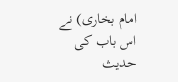امام بخاری) نے اس باب کی حدیث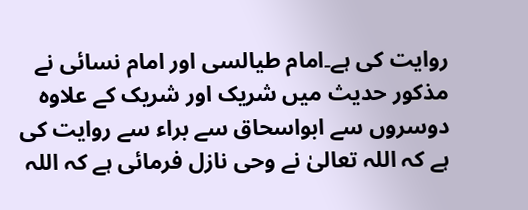روایت کی ہے۔امام طیالسی اور امام نسائی نے مذکور حدیث میں شریک اور شریک کے علاوہ دوسروں سے ابواسحاق سے براء سے روایت کی ہے کہ اللہ تعالیٰ نے وحی نازل فرمائی ہے کہ اللہ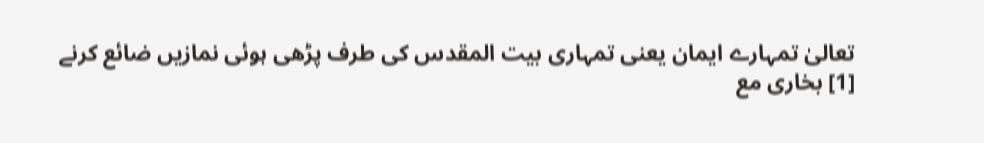تعالیٰ تمہارے ایمان یعنی تمہاری بیت المقدس کی طرف پڑھی ہوئی نمازیں ضائع کرنے
[1] بخاری مع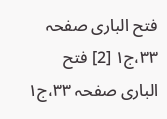فتح الباری صفحہ ۳۳،ج۱ [2] فتح الباری صفحہ ۳۳،ج۱